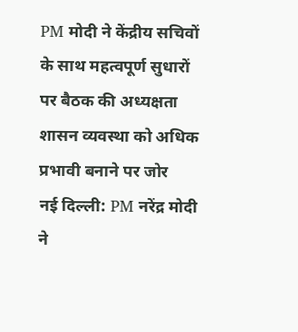PM मोदी ने केंद्रीय सचिवों के साथ महत्वपूर्ण सुधारों पर बैठक की अध्यक्षता
शासन व्यवस्था को अधिक प्रभावी बनाने पर जोर
नई दिल्ली: PM नरेंद्र मोदी ने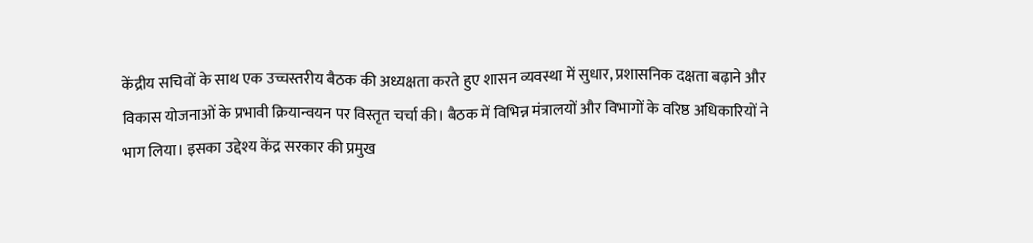केंद्रीय सचिवों के साथ एक उच्चस्तरीय बैठक की अध्यक्षता करते हुए शासन व्यवस्था में सुधार, प्रशासनिक दक्षता बढ़ाने और विकास योजनाओं के प्रभावी क्रियान्वयन पर विस्तृत चर्चा की। बैठक में विभिन्न मंत्रालयों और विभागों के वरिष्ठ अधिकारियों ने भाग लिया। इसका उद्देश्य केंद्र सरकार की प्रमुख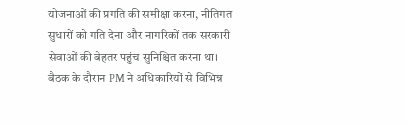योजनाओं की प्रगति की समीक्षा करना, नीतिगत सुधारों को गति देना और नागरिकों तक सरकारी सेवाओं की बेहतर पहुंच सुनिश्चित करना था।
बैठक के दौरान PM ने अधिकारियों से विभिन्न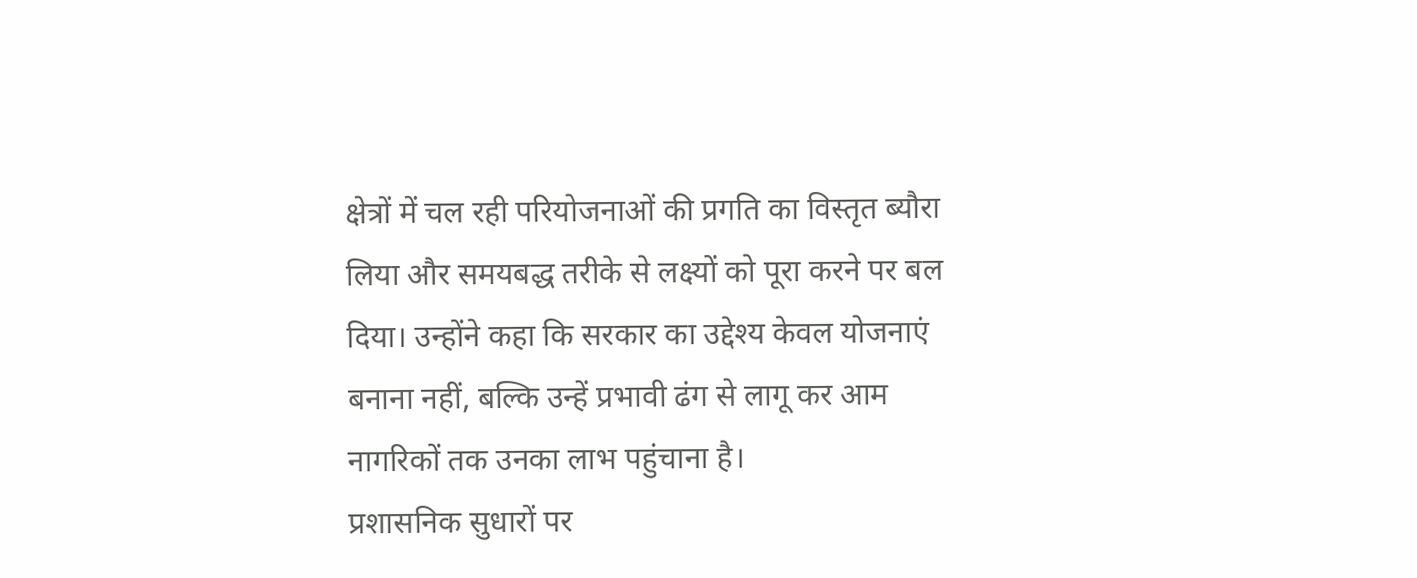क्षेत्रों में चल रही परियोजनाओं की प्रगति का विस्तृत ब्यौरा लिया और समयबद्ध तरीके से लक्ष्यों को पूरा करने पर बल दिया। उन्होंने कहा कि सरकार का उद्देश्य केवल योजनाएं बनाना नहीं, बल्कि उन्हें प्रभावी ढंग से लागू कर आम नागरिकों तक उनका लाभ पहुंचाना है।
प्रशासनिक सुधारों पर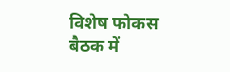विशेष फोकस
बैठक में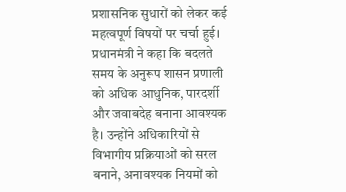प्रशासनिक सुधारों को लेकर कई महत्वपूर्ण विषयों पर चर्चा हुई। प्रधानमंत्री ने कहा कि बदलते समय के अनुरूप शासन प्रणाली को अधिक आधुनिक, पारदर्शी और जवाबदेह बनाना आवश्यक है। उन्होंने अधिकारियों से विभागीय प्रक्रियाओं को सरल बनाने, अनावश्यक नियमों को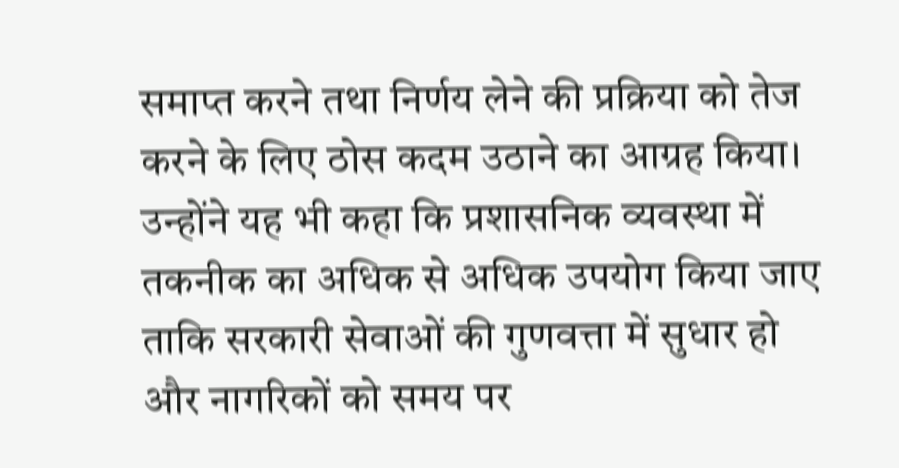समाप्त करने तथा निर्णय लेने की प्रक्रिया को तेज करने के लिए ठोस कदम उठाने का आग्रह किया।
उन्होंने यह भी कहा कि प्रशासनिक व्यवस्था में तकनीक का अधिक से अधिक उपयोग किया जाए ताकि सरकारी सेवाओं की गुणवत्ता में सुधार हो और नागरिकों को समय पर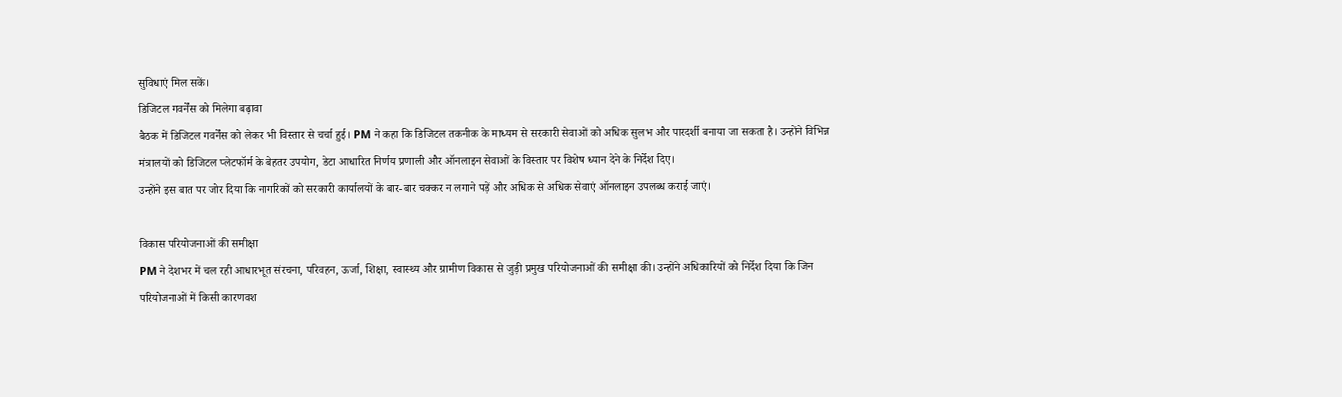सुविधाएं मिल सकें।
डिजिटल गवर्नेंस को मिलेगा बढ़ावा
बैठक में डिजिटल गवर्नेंस को लेकर भी विस्तार से चर्चा हुई। PM ने कहा कि डिजिटल तकनीक के माध्यम से सरकारी सेवाओं को अधिक सुलभ और पारदर्शी बनाया जा सकता है। उन्होंने विभिन्न मंत्रालयों को डिजिटल प्लेटफॉर्म के बेहतर उपयोग, डेटा आधारित निर्णय प्रणाली और ऑनलाइन सेवाओं के विस्तार पर विशेष ध्यान देने के निर्देश दिए।
उन्होंने इस बात पर जोर दिया कि नागरिकों को सरकारी कार्यालयों के बार-बार चक्कर न लगाने पड़ें और अधिक से अधिक सेवाएं ऑनलाइन उपलब्ध कराई जाएं।

विकास परियोजनाओं की समीक्षा
PM ने देशभर में चल रही आधारभूत संरचना, परिवहन, ऊर्जा, शिक्षा, स्वास्थ्य और ग्रामीण विकास से जुड़ी प्रमुख परियोजनाओं की समीक्षा की। उन्होंने अधिकारियों को निर्देश दिया कि जिन परियोजनाओं में किसी कारणवश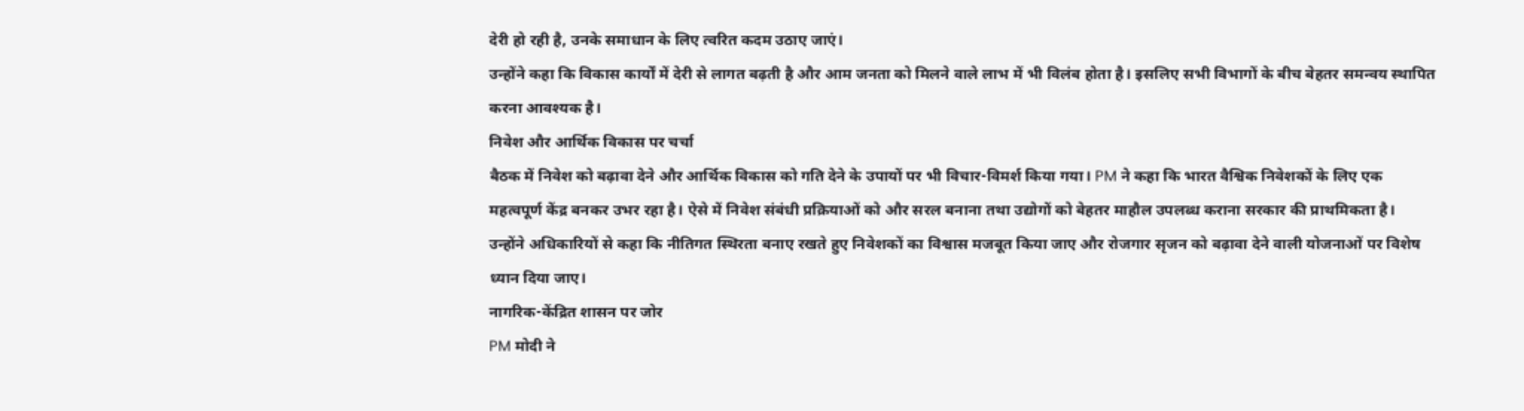देरी हो रही है, उनके समाधान के लिए त्वरित कदम उठाए जाएं।
उन्होंने कहा कि विकास कार्यों में देरी से लागत बढ़ती है और आम जनता को मिलने वाले लाभ में भी विलंब होता है। इसलिए सभी विभागों के बीच बेहतर समन्वय स्थापित करना आवश्यक है।
निवेश और आर्थिक विकास पर चर्चा
बैठक में निवेश को बढ़ावा देने और आर्थिक विकास को गति देने के उपायों पर भी विचार-विमर्श किया गया। PM ने कहा कि भारत वैश्विक निवेशकों के लिए एक महत्वपूर्ण केंद्र बनकर उभर रहा है। ऐसे में निवेश संबंधी प्रक्रियाओं को और सरल बनाना तथा उद्योगों को बेहतर माहौल उपलब्ध कराना सरकार की प्राथमिकता है।
उन्होंने अधिकारियों से कहा कि नीतिगत स्थिरता बनाए रखते हुए निवेशकों का विश्वास मजबूत किया जाए और रोजगार सृजन को बढ़ावा देने वाली योजनाओं पर विशेष ध्यान दिया जाए।
नागरिक-केंद्रित शासन पर जोर
PM मोदी ने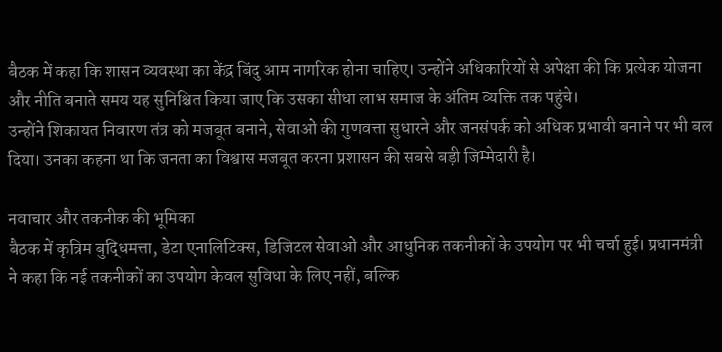बैठक में कहा कि शासन व्यवस्था का केंद्र बिंदु आम नागरिक होना चाहिए। उन्होंने अधिकारियों से अपेक्षा की कि प्रत्येक योजना और नीति बनाते समय यह सुनिश्चित किया जाए कि उसका सीधा लाभ समाज के अंतिम व्यक्ति तक पहुंचे।
उन्होंने शिकायत निवारण तंत्र को मजबूत बनाने, सेवाओं की गुणवत्ता सुधारने और जनसंपर्क को अधिक प्रभावी बनाने पर भी बल दिया। उनका कहना था कि जनता का विश्वास मजबूत करना प्रशासन की सबसे बड़ी जिम्मेदारी है।

नवाचार और तकनीक की भूमिका
बैठक में कृत्रिम बुद्धिमत्ता, डेटा एनालिटिक्स, डिजिटल सेवाओं और आधुनिक तकनीकों के उपयोग पर भी चर्चा हुई। प्रधानमंत्री ने कहा कि नई तकनीकों का उपयोग केवल सुविधा के लिए नहीं, बल्कि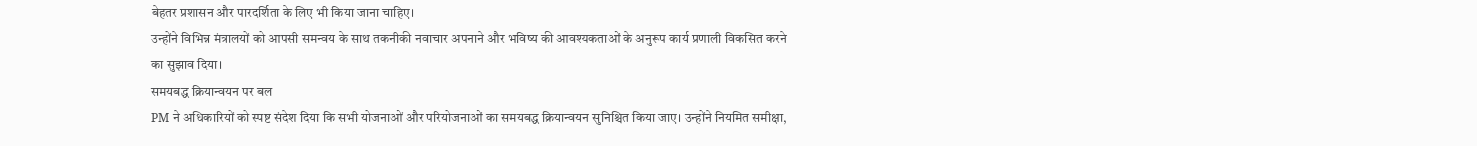बेहतर प्रशासन और पारदर्शिता के लिए भी किया जाना चाहिए।
उन्होंने विभिन्न मंत्रालयों को आपसी समन्वय के साथ तकनीकी नवाचार अपनाने और भविष्य की आवश्यकताओं के अनुरूप कार्य प्रणाली विकसित करने का सुझाव दिया।
समयबद्ध क्रियान्वयन पर बल
PM ने अधिकारियों को स्पष्ट संदेश दिया कि सभी योजनाओं और परियोजनाओं का समयबद्ध क्रियान्वयन सुनिश्चित किया जाए। उन्होंने नियमित समीक्षा,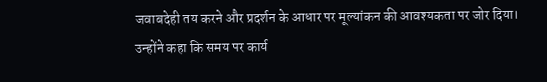जवाबदेही तय करने और प्रदर्शन के आधार पर मूल्यांकन की आवश्यकता पर जोर दिया।
उन्होंने कहा कि समय पर कार्य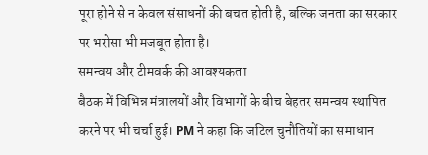पूरा होने से न केवल संसाधनों की बचत होती है, बल्कि जनता का सरकार पर भरोसा भी मजबूत होता है।
समन्वय और टीमवर्क की आवश्यकता
बैठक में विभिन्न मंत्रालयों और विभागों के बीच बेहतर समन्वय स्थापित करने पर भी चर्चा हुई। PM ने कहा कि जटिल चुनौतियों का समाधान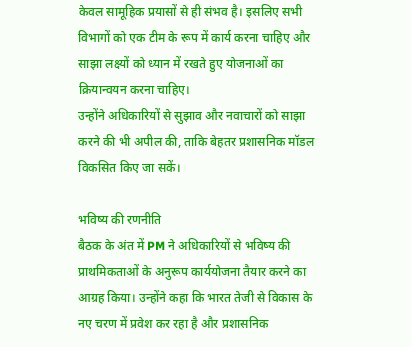केवल सामूहिक प्रयासों से ही संभव है। इसलिए सभी विभागों को एक टीम के रूप में कार्य करना चाहिए और साझा लक्ष्यों को ध्यान में रखते हुए योजनाओं का क्रियान्वयन करना चाहिए।
उन्होंने अधिकारियों से सुझाव और नवाचारों को साझा करने की भी अपील की, ताकि बेहतर प्रशासनिक मॉडल विकसित किए जा सकें।

भविष्य की रणनीति
बैठक के अंत में PM ने अधिकारियों से भविष्य की प्राथमिकताओं के अनुरूप कार्ययोजना तैयार करने का आग्रह किया। उन्होंने कहा कि भारत तेजी से विकास के नए चरण में प्रवेश कर रहा है और प्रशासनिक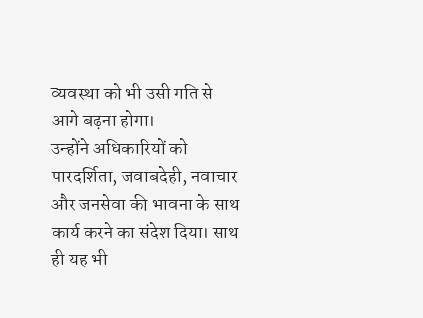व्यवस्था को भी उसी गति से आगे बढ़ना होगा।
उन्होंने अधिकारियों को पारदर्शिता, जवाबदेही, नवाचार और जनसेवा की भावना के साथ कार्य करने का संदेश दिया। साथ ही यह भी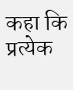कहा कि प्रत्येक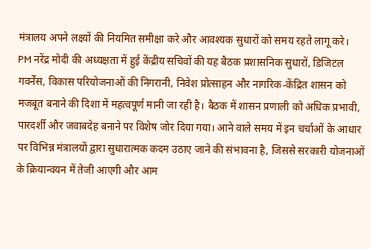मंत्रालय अपने लक्ष्यों की नियमित समीक्षा करे और आवश्यक सुधारों को समय रहते लागू करे।
PM नरेंद्र मोदी की अध्यक्षता में हुई केंद्रीय सचिवों की यह बैठक प्रशासनिक सुधारों, डिजिटल गवर्नेंस, विकास परियोजनाओं की निगरानी, निवेश प्रोत्साहन और नागरिक-केंद्रित शासन को मजबूत बनाने की दिशा में महत्वपूर्ण मानी जा रही है। बैठक में शासन प्रणाली को अधिक प्रभावी, पारदर्शी और जवाबदेह बनाने पर विशेष जोर दिया गया। आने वाले समय में इन चर्चाओं के आधार पर विभिन्न मंत्रालयों द्वारा सुधारात्मक कदम उठाए जाने की संभावना है, जिससे सरकारी योजनाओं के क्रियान्वयन में तेजी आएगी और आम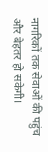नागरिकों तक सेवाओं की पहुंच और बेहतर हो सकेगी।